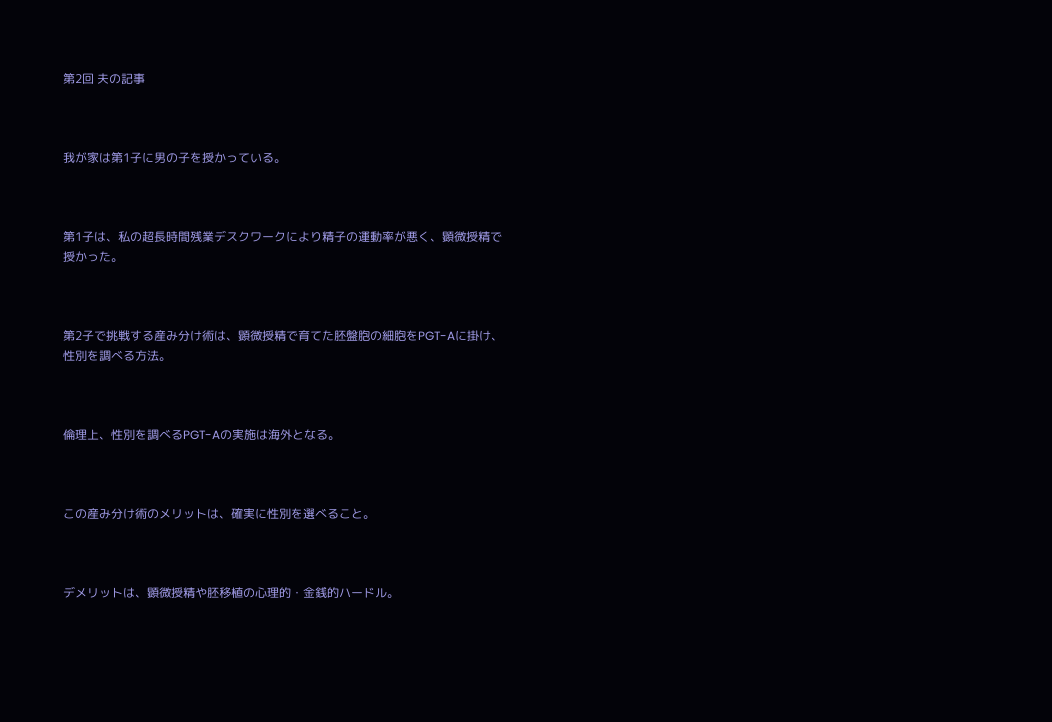第2回 夫の記事



我が家は第1子に男の子を授かっている。



第1子は、私の超長時間残業デスクワークにより精子の運動率が悪く、顕微授精で授かった。



第2子で挑戦する産み分け術は、顕微授精で育てた胚盤胞の細胞をPGT-Aに掛け、性別を調べる方法。



倫理上、性別を調べるPGT-Aの実施は海外となる。



この産み分け術のメリットは、確実に性別を選べること。



デメリットは、顕微授精や胚移植の心理的・金銭的ハードル。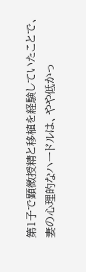第1子で顕微授精と移植を経験していたことで、妻の心理的なハードルは、やや低かっ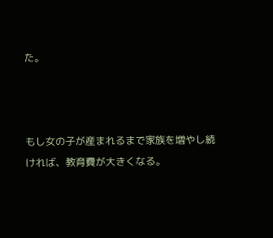た。



もし女の子が産まれるまで家族を増やし続ければ、教育費が大きくなる。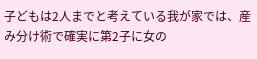子どもは2人までと考えている我が家では、産み分け術で確実に第2子に女の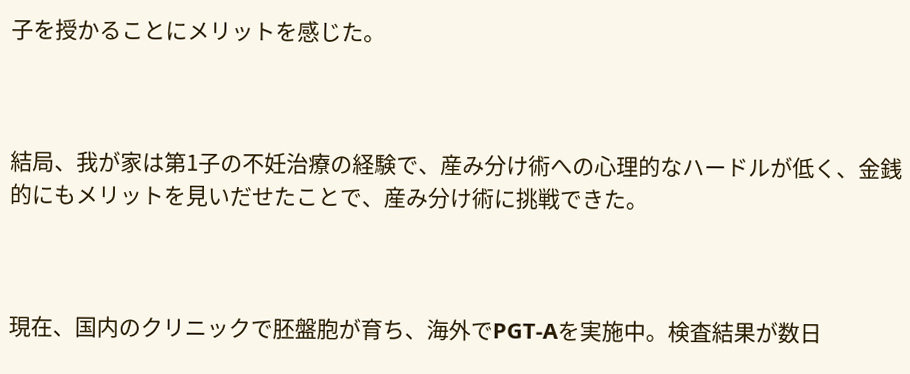子を授かることにメリットを感じた。



結局、我が家は第1子の不妊治療の経験で、産み分け術への心理的なハードルが低く、金銭的にもメリットを見いだせたことで、産み分け術に挑戦できた。



現在、国内のクリニックで胚盤胞が育ち、海外でPGT-Aを実施中。検査結果が数日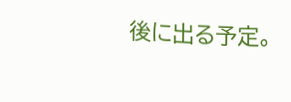後に出る予定。